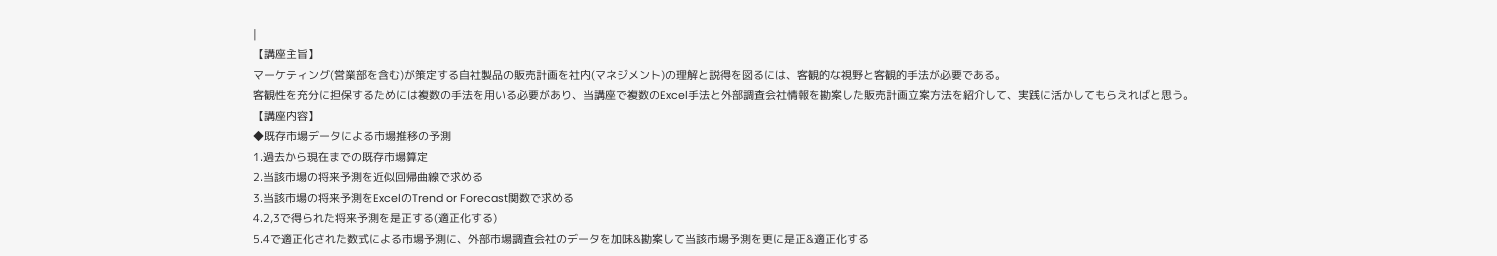|
【講座主旨】
マーケティング(営業部を含む)が策定する自社製品の販売計画を社内(マネジメント)の理解と説得を図るには、客観的な視野と客観的手法が必要である。
客観性を充分に担保するためには複数の手法を用いる必要があり、当講座で複数のExcel手法と外部調査会社情報を勘案した販売計画立案方法を紹介して、実践に活かしてもらえればと思う。
【講座内容】
◆既存市場データによる市場推移の予測
1.過去から現在までの既存市場算定
2.当該市場の将来予測を近似回帰曲線で求める
3.当該市場の将来予測をExcelのTrend or Forecast関数で求める
4.2,3で得られた将来予測を是正する(適正化する)
5.4で適正化された数式による市場予測に、外部市場調査会社のデータを加味&勘案して当該市場予測を更に是正&適正化する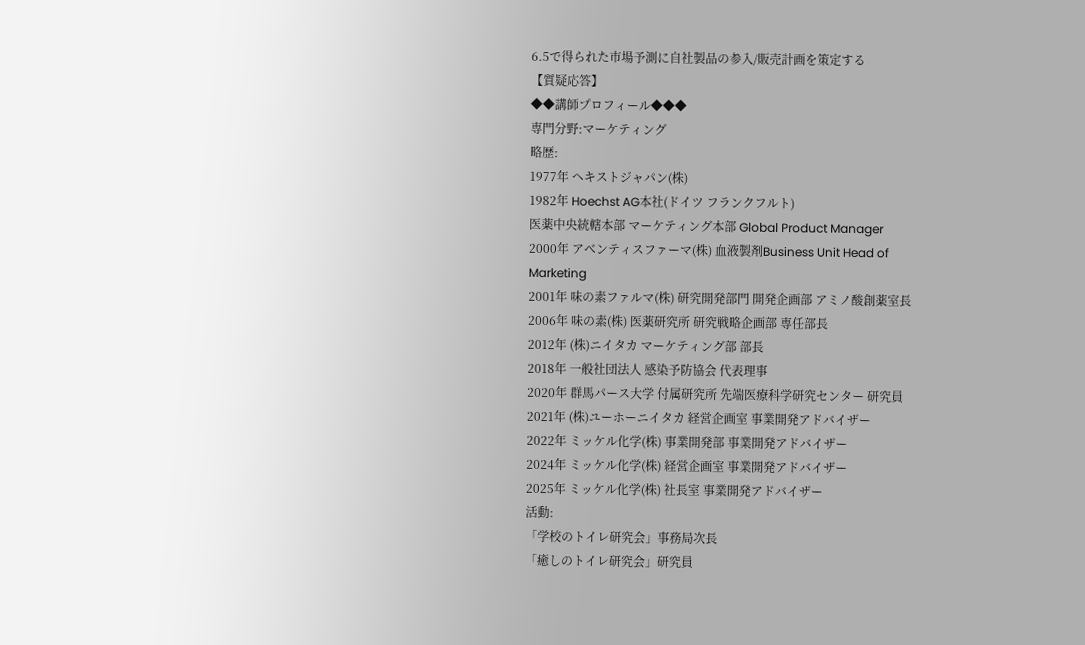6.5で得られた市場予測に自社製品の参入/販売計画を策定する
【質疑応答】
◆◆講師プロフィール◆◆◆
専門分野:マーケティング
略歴:
1977年 ヘキストジャパン(株)
1982年 Hoechst AG本社(ドイツ フランクフルト)
医薬中央統轄本部 マーケティング本部 Global Product Manager
2000年 アベンティスファーマ(株) 血液製剤Business Unit Head of
Marketing
2001年 味の素ファルマ(株) 研究開発部門 開発企画部 アミノ酸創薬室長
2006年 味の素(株) 医薬研究所 研究戦略企画部 専任部長
2012年 (株)ニイタカ マーケティング部 部長
2018年 一般社団法人 感染予防協会 代表理事
2020年 群馬パース大学 付属研究所 先端医療科学研究センター 研究員
2021年 (株)ユーホーニイタカ 経営企画室 事業開発アドバイザー
2022年 ミッケル化学(株) 事業開発部 事業開発アドバイザー
2024年 ミッケル化学(株) 経営企画室 事業開発アドバイザー
2025年 ミッケル化学(株) 社長室 事業開発アドバイザー
活動:
「学校のトイレ研究会」事務局次長
「癒しのトイレ研究会」研究員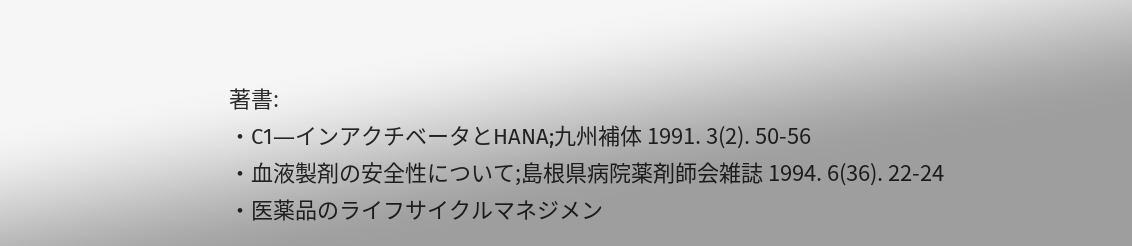著書:
・C1―インアクチベータとHANA;九州補体 1991. 3(2). 50-56
・血液製剤の安全性について;島根県病院薬剤師会雑誌 1994. 6(36). 22-24
・医薬品のライフサイクルマネジメン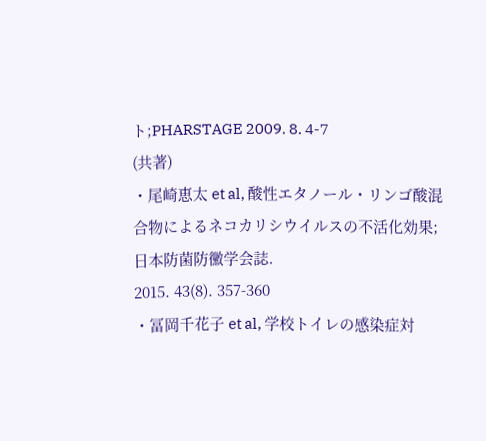ト;PHARSTAGE 2009. 8. 4-7
(共著)
・尾崎恵太 et al, 酸性エタノール・リンゴ酸混合物によるネコカリシウイルスの不活化効果;日本防菌防黴学会誌.
2015. 43(8). 357-360
・冨岡千花子 et al, 学校トイレの感染症対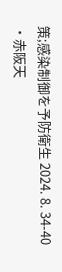策;感染制御を予防衛生 2024. 8. 34-40
・赤阪天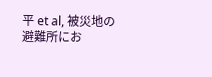平 et al, 被災地の避難所にお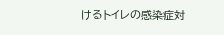けるトイレの感染症対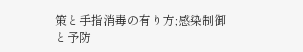策と手指消毒の有り方;感染制御と予防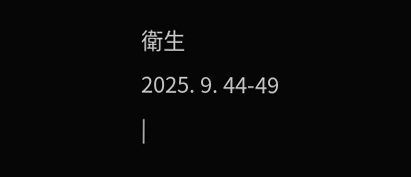衛生
2025. 9. 44-49
|